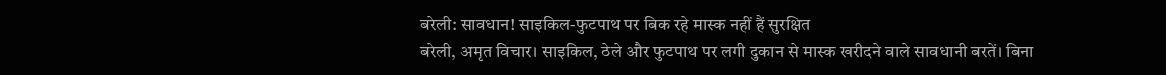बरेली: सावधान! साइकिल-फुटपाथ पर बिक रहे मास्क नहीं हैं सुरक्षित
बरेली, अमृत विचार। साइकिल, ठेले और फुटपाथ पर लगी दुकान से मास्क खरीदने वाले सावधानी बरतें। बिना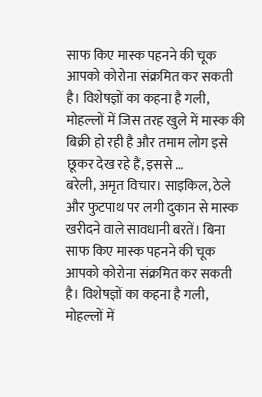साफ किए मास्क पहनने की चूक आपको कोरोना संक्रमित कर सकती है। विशेषज्ञों का कहना है गली, मोहल्लों में जिस तरह खुले में मास्क की बिक्री हो रही है और तमाम लोग इसे छूकर देख रहे हैं, इससे …
बरेली, अमृत विचार। साइकिल, ठेले और फुटपाथ पर लगी दुकान से मास्क खरीदने वाले सावधानी बरतें। बिना साफ किए मास्क पहनने की चूक आपको कोरोना संक्रमित कर सकती है। विशेषज्ञों का कहना है गली, मोहल्लों में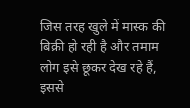जिस तरह खुले में मास्क की बिक्री हो रही है और तमाम लोग इसे छूकर देख रहे हैं, इससे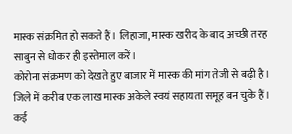मास्क संक्रमित हो सकते हैं। लिहाजा, मास्क खरीद के बाद अच्छी तरह साबुन से धोकर ही इस्तेमाल करें।
कोरोना संक्रमण को देखते हुए बाजार में मास्क की मांग तेजी से बढ़ी है। जिले में करीब एक लाख मास्क अकेले स्वयं सहायता समूह बन चुके हैं। कई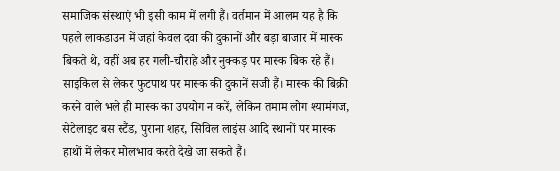समाजिक संस्थाएं भी इसी काम में लगी हैं। वर्तमान में आलम यह है कि पहले लाकडाउन में जहां केवल दवा की दुकानों और बड़ा बाजार में मास्क बिकते थे, वहीं अब हर गली-चौराहे और नुक्कड़ पर मास्क बिक रहे हैं।
साइकिल से लेकर फुटपाथ पर मास्क की दुकानें सजी हैं। मास्क की बिक्री करने वाले भले ही मास्क का उपयोग न करें, लेकिन तमाम लोग श्यामंगज, सेटेलाइट बस स्टैंड, पुराना शहर, सिविल लाइंस आदि स्थानों पर मास्क हाथों में लेकर मोलभाव करते देखे जा सकते हैं।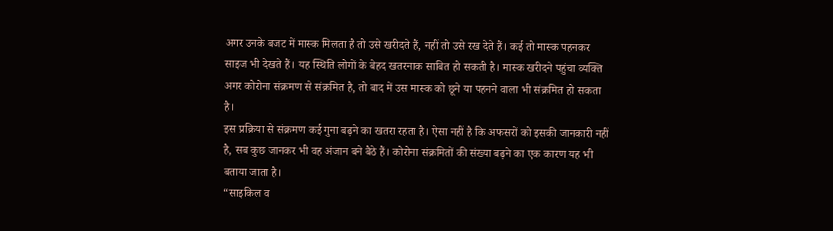अगर उनके बजट में मास्क मिलता है तो उसे खरीदते हैं, नहीं तो उसे रख देते हैं। कई तो मास्क पहनकर साइज भी देखते हैं। यह स्थिति लोगों के बेहद खतरनाक साबित हो सकती है। मास्क खरीदने पहुंचा व्यक्ति अगर कोरोना संक्रमण से संक्रमित है, तो बाद में उस मास्क को छूने या पहनने वाला भी संक्रमित हो सकता है।
इस प्रक्रिया से संक्रमण कई गुना बढ़ने का खतरा रहता है। ऐसा नहीं है कि अफसरों को इसकी जानकारी नहीं है, सब कुछ जानकर भी वह अंजान बने बैठे हैं। कोरोना संक्रमितों की संख्या बढ़ने का एक कारण यह भी बताया जाता है।
“साइकिल व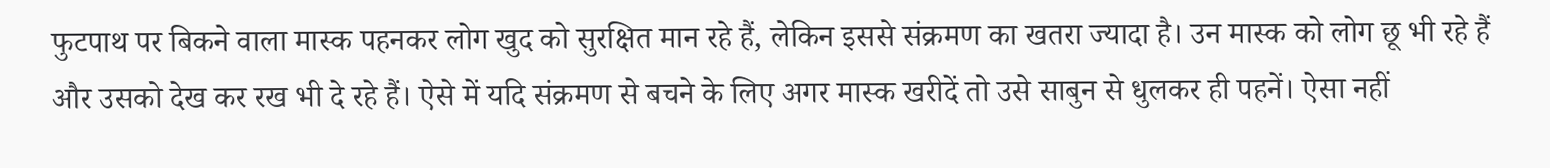फुटपाथ पर बिकने वाला मास्क पहनकर लोग खुद को सुरक्षित मान रहे हैं, लेकिन इससे संक्रमण का खतरा ज्यादा है। उन मास्क को लोग छू भी रहे हैं और उसको देख कर रख भी दे रहे हैं। ऐसे में यदि संक्रमण से बचने के लिए अगर मास्क खरीदें तो उसे साबुन से धुलकर ही पहनें। ऐसा नहीं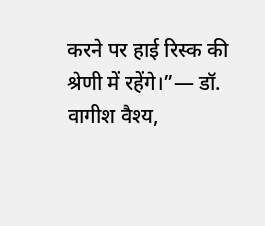करने पर हाई रिस्क की श्रेणी में रहेंगे।”— डॉ. वागीश वैश्य,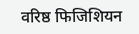वरिष्ठ फिजिशियन